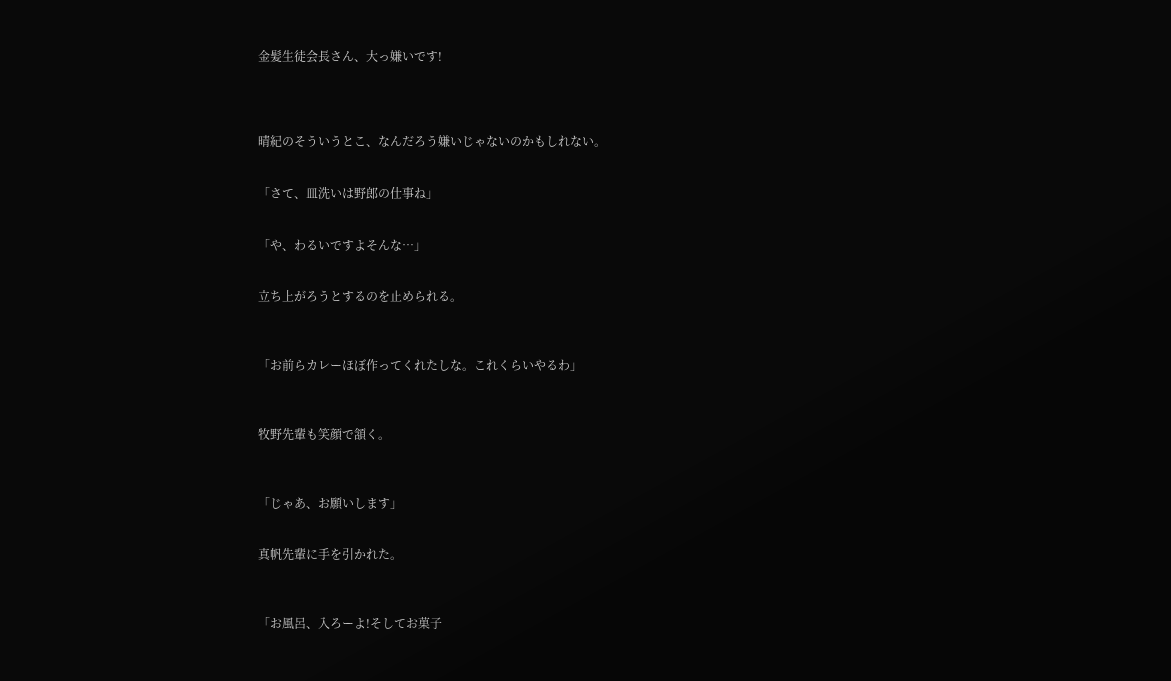金髪生徒会長さん、大っ嫌いです!




晴紀のそういうとこ、なんだろう嫌いじゃないのかもしれない。


「さて、皿洗いは野郎の仕事ね」


「や、わるいですよそんな…」


立ち上がろうとするのを止められる。



「お前らカレーほぼ作ってくれたしな。これくらいやるわ」



牧野先輩も笑顔で頷く。



「じゃあ、お願いします」


真帆先輩に手を引かれた。



「お風呂、入ろーよ!そしてお菓子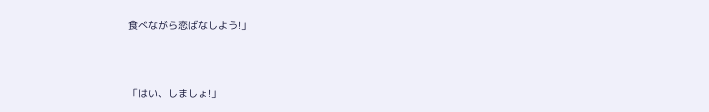食べながら恋ばなしよう!」



「はい、しましょ!」